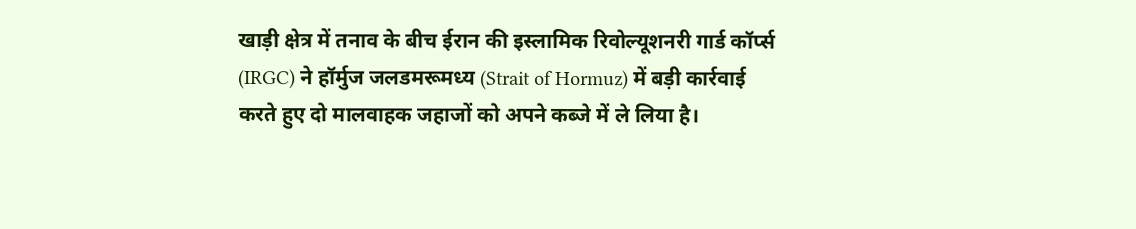खाड़ी क्षेत्र में तनाव के बीच ईरान की इस्लामिक रिवोल्यूशनरी गार्ड कॉर्प्स (IRGC) ने हॉर्मुज जलडमरूमध्य (Strait of Hormuz) में बड़ी कार्रवाई करते हुए दो मालवाहक जहाजों को अपने कब्जे में ले लिया है।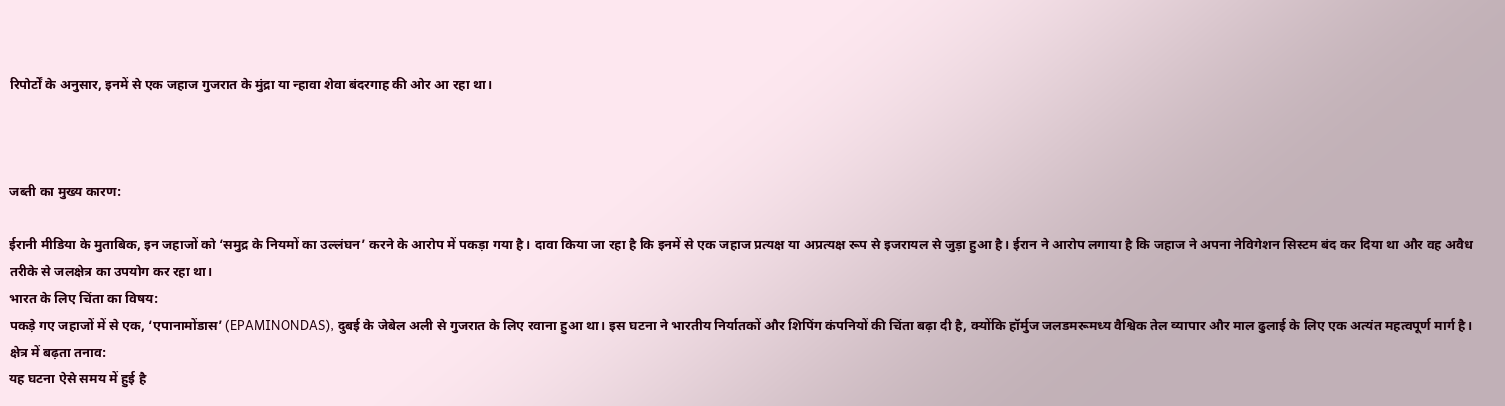रिपोर्टों के अनुसार, इनमें से एक जहाज गुजरात के मुंद्रा या न्हावा शेवा बंदरगाह की ओर आ रहा था।



जब्ती का मुख्य कारण:

ईरानी मीडिया के मुताबिक, इन जहाजों को ‘समुद्र के नियमों का उल्लंघन’ करने के आरोप में पकड़ा गया है। दावा किया जा रहा है कि इनमें से एक जहाज प्रत्यक्ष या अप्रत्यक्ष रूप से इजरायल से जुड़ा हुआ है। ईरान ने आरोप लगाया है कि जहाज ने अपना नेविगेशन सिस्टम बंद कर दिया था और वह अवैध तरीके से जलक्षेत्र का उपयोग कर रहा था।
भारत के लिए चिंता का विषय:
पकड़े गए जहाजों में से एक, ‘एपानामोंडास’ (EPAMINONDAS), दुबई के जेबेल अली से गुजरात के लिए रवाना हुआ था। इस घटना ने भारतीय निर्यातकों और शिपिंग कंपनियों की चिंता बढ़ा दी है, क्योंकि हॉर्मुज जलडमरूमध्य वैश्विक तेल व्यापार और माल ढुलाई के लिए एक अत्यंत महत्वपूर्ण मार्ग है।
क्षेत्र में बढ़ता तनाव:
यह घटना ऐसे समय में हुई है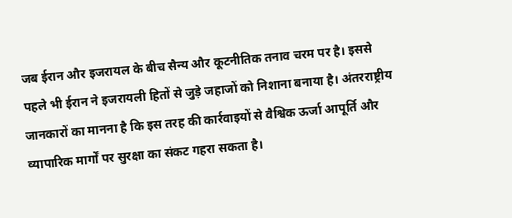जब ईरान और इजरायल के बीच सैन्य और कूटनीतिक तनाव चरम पर है। इससे पहले भी ईरान ने इजरायली हितों से जुड़े जहाजों को निशाना बनाया है। अंतरराष्ट्रीय जानकारों का मानना है कि इस तरह की कार्रवाइयों से वैश्विक ऊर्जा आपूर्ति और व्यापारिक मार्गों पर सुरक्षा का संकट गहरा सकता है।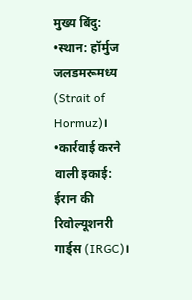मुख्य बिंदु:
•स्थान: हॉर्मुज जलडमरूमध्य (Strait of Hormuz)।
•कार्रवाई करने वाली इकाई: ईरान की रिवोल्यूशनरी गार्ड्स (IRGC)।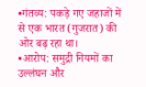•गंतव्य: पकड़े गए जहाजों में से एक भारत (गुजरात) की ओर बढ़ रहा था।
•आरोप: समुद्री नियमों का उल्लंघन और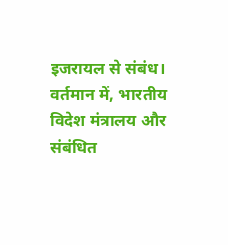इजरायल से संबंध।
वर्तमान में, भारतीय विदेश मंत्रालय और संबंधित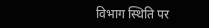विभाग स्थिति पर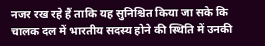नजर रख रहे हैं ताकि यह सुनिश्चित किया जा सके कि चालक दल में भारतीय सदस्य होने की स्थिति में उनकी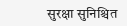सुरक्षा सुनिश्चित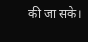की जा सके।